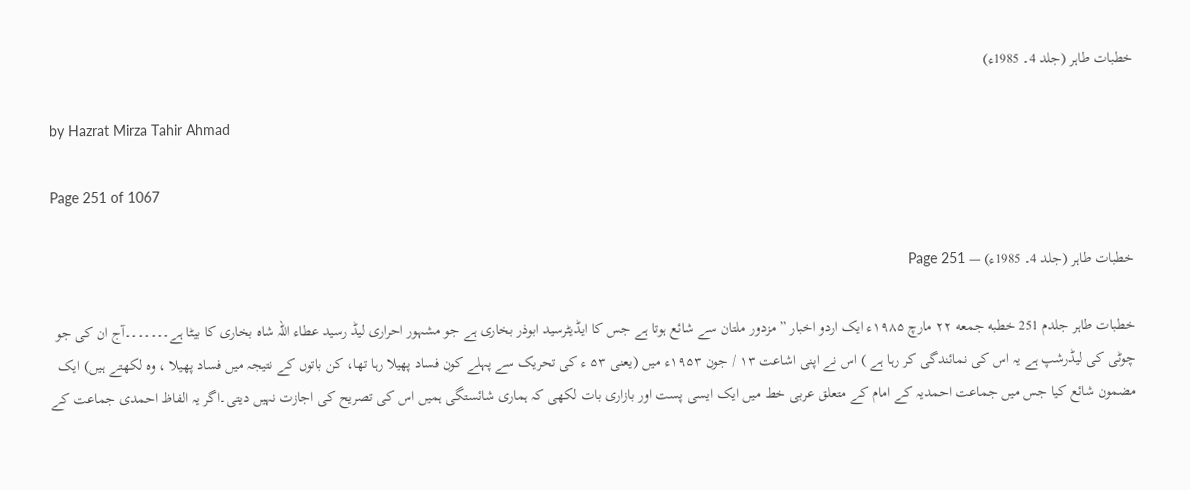خطبات طاہر (جلد 4۔ 1985ء)

by Hazrat Mirza Tahir Ahmad

Page 251 of 1067

خطبات طاہر (جلد 4۔ 1985ء) — Page 251

خطبات طاہر جلدم 251 خطبه جمعه ۲۲ مارچ ۱۹۸۵ء ایک اردو اخبار ” مزدور ملتان سے شائع ہوتا ہے جس کا ایڈیٹرسید ابوذر بخاری ہے جو مشہور احراری لیڈ رسید عطاء اللہ شاہ بخاری کا بیٹا ہے۔۔۔۔۔۔۔آج ان کی جو چوٹی کی لیڈرشپ ہے یہ اس کی نمائندگی کر رہا ہے ) اس نے اپنی اشاعت ۱۳ / جون ۱۹۵۳ء میں (یعنی ۵۳ ء کی تحریک سے پہلے کون فساد پھیلا رہا تھا، کن باتوں کے نتیجہ میں فساد پھیلا ، وہ لکھتے ہیں) ایک مضمون شائع کیا جس میں جماعت احمدیہ کے امام کے متعلق عربی خط میں ایک ایسی پست اور بازاری بات لکھی کہ ہماری شائستگی ہمیں اس کی تصریح کی اجازت نہیں دیتی۔اگر یہ الفاظ احمدی جماعت کے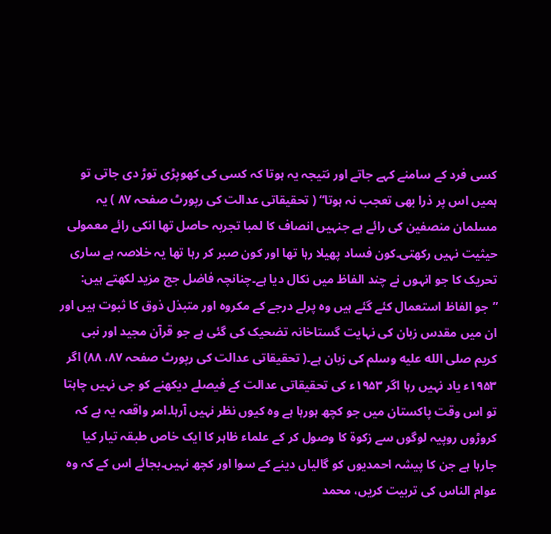کسی فرد کے سامنے کہے جاتے اور نتیجہ یہ ہوتا کہ کسی کی کھوپڑی توڑ دی جاتی تو ہمیں اس پر ذرا بھی تعجب نہ ہوتا“ ( تحقیقاتی عدالت کی رپورٹ صفحہ ۸۷ ) یہ مسلمان منصفین کی رائے ہے جنہیں انصاف کا لمبا تجربہ حاصل تھا انکی رائے معمولی حیثیت نہیں رکھتی۔کون فساد پھیلا رہا تھا اور کون صبر کر رہا تھا یہ خلاصہ ہے ساری تحریک کا جو انہوں نے چند الفاظ میں نکال دیا ہے۔چنانچہ فاضل جج مزید لکھتے ہیں: ”جو الفاظ استعمال کئے گئے ہیں وہ پرلے درجے کے مکروہ اور متبذل ذوق کا ثبوت ہیں اور ان میں مقدس زبان کی نہایت گستاخانہ تضحیک کی گئی ہے جو قرآن مجید اور نبی کریم صلى الله عليه وسلم کی زبان ہے۔( تحقیقاتی عدالت کی رپورٹ صفحہ ۸۷، ۸۸) اگر ۱۹۵۳ء یاد نہیں رہا اگر ۱۹۵۳ء کی تحقیقاتی عدالت کے فیصلے دیکھنے کو جی نہیں چاہتا تو اس وقت پاکستان میں جو کچھ ہورہا ہے وہ کیوں نظر نہیں آرہا۔امر واقعہ یہ ہے کہ کروڑوں روپیہ لوگوں سے زکوۃ کا وصول کر کے علماء ظاہر کا ایک خاص طبقہ تیار کیا جارہا ہے جن کا پیشہ احمدیوں کو گالیاں دینے کے سوا اور کچھ نہیں۔بجائے اس کے کہ وہ عوام الناس کی تربیت کریں، محمد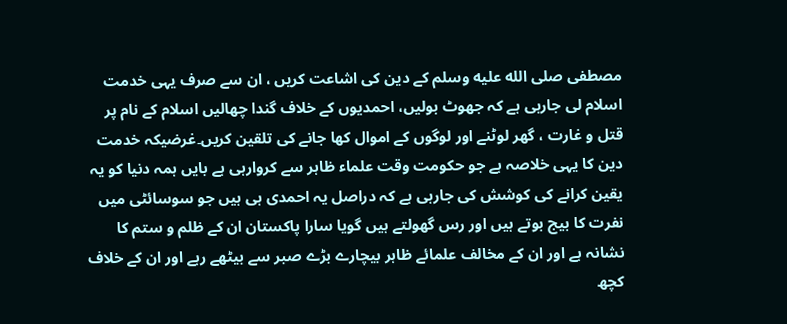مصطفی صلى الله عليه وسلم کے دین کی اشاعت کریں ، ان سے صرف یہی خدمت اسلام لی جارہی ہے کہ جھوٹ بولیں، احمدیوں کے خلاف گندا چھالیں اسلام کے نام پر قتل و غارت ، گھر لوٹنے اور لوگوں کے اموال کھا جانے کی تلقین کریں۔غرضیکہ خدمت دین کا یہی خلاصہ ہے جو حکومت وقت علماء ظاہر سے کروارہی ہے بایں ہمہ دنیا کو یہ یقین کرانے کی کوشش کی جارہی ہے کہ دراصل یہ احمدی ہی ہیں جو سوسائٹی میں نفرت کا بیج بوتے ہیں اور رس گھولتے ہیں گویا سارا پاکستان ان کے ظلم و ستم کا نشانہ ہے اور ان کے مخالف علمائے ظاہر بیچارے بڑے صبر سے بیٹھے رہے اور ان کے خلاف کچھ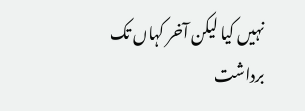نہیں کیا لیکن آخر کہاں تک برداشت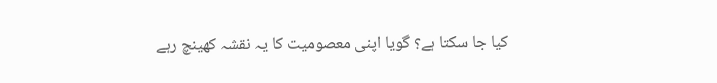کیا جا سکتا ہے؟ گویا اپنی معصومیت کا یہ نقشہ کھینچ رہے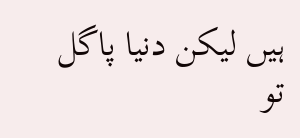ہیں لیکن دنیا پاگل تو